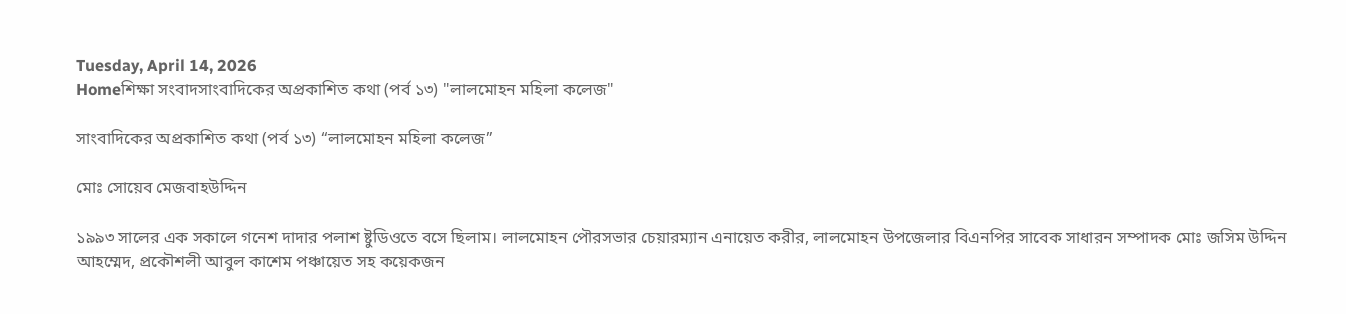Tuesday, April 14, 2026
Homeশিক্ষা সংবাদসাংবাদিকের অপ্রকাশিত কথা (পর্ব ১৩) "লালমোহন মহিলা কলেজ"

সাংবাদিকের অপ্রকাশিত কথা (পর্ব ১৩) “লালমোহন মহিলা কলেজ”

মোঃ সোয়েব মেজবাহউদ্দিন

১৯৯৩ সালের এক সকালে গনেশ দাদার পলাশ ষ্টুডিওতে বসে ছিলাম। লালমোহন পৌরসভার চেয়ারম্যান এনায়েত করীর, লালমোহন উপজেলার বিএনপির সাবেক সাধারন সম্পাদক মোঃ জসিম উদ্দিন আহম্মেদ, প্রকৌশলী আবুল কাশেম পঞ্চায়েত সহ কয়েকজন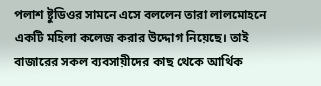পলাশ ষ্টুডিওর সামনে এসে বললেন তারা লালমোহনে একটি মহিলা কলেজ করার উদ্দোগ নিয়েছে। তাই বাজারের সকল ব্যবসায়ীদের কাছ থেকে আর্থিক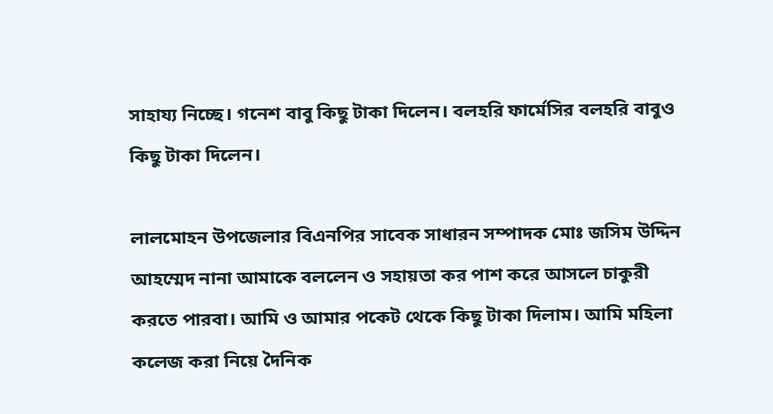সাহায্য নিচ্ছে। গনেশ বাবু কিছু টাকা দিলেন। বলহরি ফার্মেসির বলহরি বাবুও কিছু টাকা দিলেন।

লালমোহন উপজেলার বিএনপির সাবেক সাধারন সম্পাদক মোঃ জসিম উদ্দিন আহম্মেদ নানা আমাকে বললেন ও সহায়তা কর পাশ করে আসলে চাকুরী করতে পারবা। আমি ও আমার পকেট থেকে কিছু টাকা দিলাম। আমি মহিলা কলেজ করা নিয়ে দৈনিক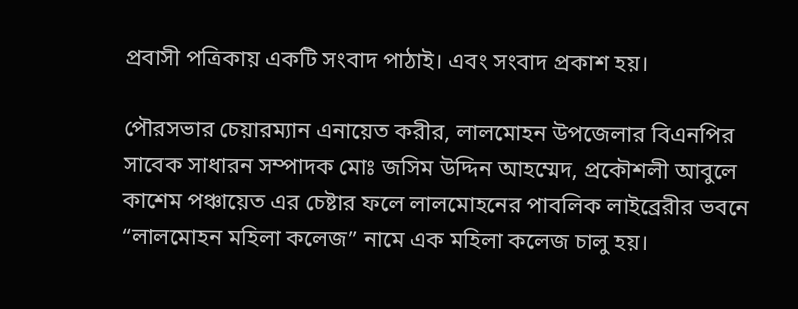প্রবাসী পত্রিকায় একটি সংবাদ পাঠাই। এবং সংবাদ প্রকাশ হয়।

পৌরসভার চেয়ারম্যান এনায়েত করীর, লালমোহন উপজেলার বিএনপির সাবেক সাধারন সম্পাদক মোঃ জসিম উদ্দিন আহম্মেদ, প্রকৌশলী আবুলে কাশেম পঞ্চায়েত এর চেষ্টার ফলে লালমোহনের পাবলিক লাইব্রেরীর ভবনে “লালমোহন মহিলা কলেজ” নামে এক মহিলা কলেজ চালু হয়।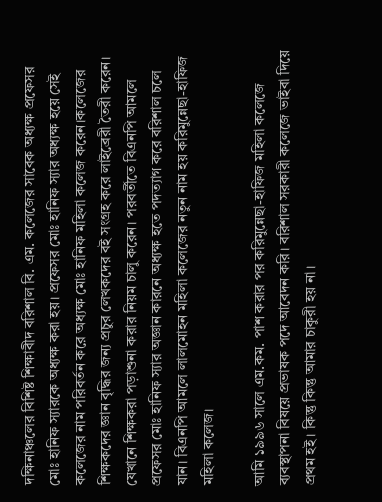দক্ষিনাঞ্চলের বিশিষ্ট শিক্ষাবীদ বরিশাল বি. এম. কলেজের সাবেক অধ্যক্ষ প্রফেসর মোঃ হানিফ স্যারকে অধ্যক্ষ করা হয়। প্রফেসর মোঃ হানিফ স্যার অধ্যক্ষ হয়ে সেই কলেজের নাম পরিবর্তন করে অধ্যক্ষ মোঃ হানিফ মহিলা কলেজ করেন।কলেজের শিক্ষকদের জ্ঞান বৃদ্ধির জন্য প্রচুর লেখকদের বই সংগ্রহ করে লাইব্রেরী তৈরী করেন। যেখানে শিক্ষকরা পড়াশুনা করার নিয়ম চালু করেন। পরবর্তীতে বিএনপি আমলে প্রফেসর মোঃ হানিফ স্যার অজ্ঞান কারনে অধ্যক্ষ হতে পদত্যাগ করে বরিশাল চলে যান। বিএনপি আমলে লালমোহন মহিলা কলেজের নতুন নাম হয় করিমুন্নেছা-হাফিজ মহিলা কলেজ।

আমি ১৯৯৬ সালে এম.কম. পাশ করার পর করিমুন্নেছা-হাফিজ মহিলা কলেজে ব্যবস্থাপনা বিষয়ে প্রভাষক পদে আবেদন করি। বরিশাল সরকারী কলেজে ভাইবা দিয়ে প্রথম হই। কিন্তু কিন্তু আমার চাকুরী হয় না।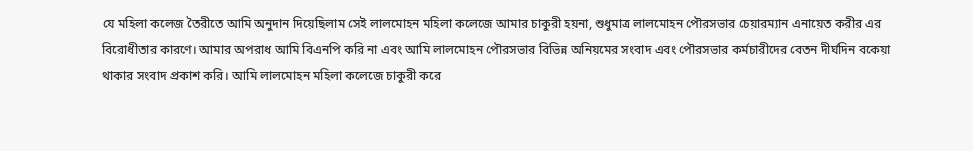যে মহিলা কলেজ তৈরীতে আমি অনুদান দিয়েছিলাম সেই লালমোহন মহিলা কলেজে আমার চাকুরী হয়না, শুধুমাত্র লালমোহন পৌরসভার চেয়ারম্যান এনায়েত করীর এর বিরোধীতার কারণে। আমার অপরাধ আমি বিএনপি করি না এবং আমি লালমোহন পৌরসভার বিভিন্ন অনিয়মের সংবাদ এবং পৌরসভার কর্মচারীদের বেতন দীর্ঘদিন বকেয়া থাকার সংবাদ প্রকাশ করি। আমি লালমোহন মহিলা কলেজে চাকুরী করে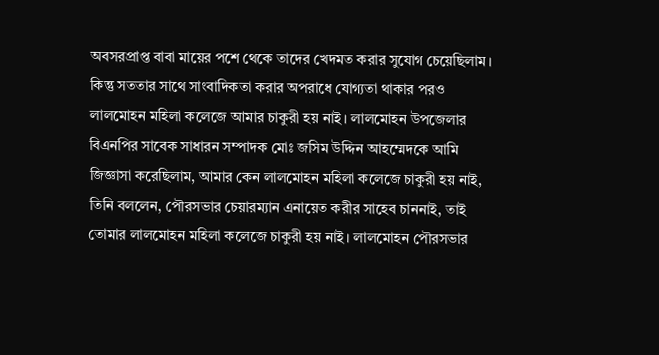অবসরপ্রাপ্ত বাবা মায়ের পশে থেকে তাদের খেদমত করার সুযোগ চেয়েছিলাম। কিন্তু সততার সাথে সাংবাদিকতা করার অপরাধে যোগ্যতা থাকার পরও লালমোহন মহিলা কলেজে আমার চাকুরী হয় নাই। লালমোহন উপজেলার বিএনপির সাবেক সাধারন সম্পাদক মোঃ জসিম উদ্দিন আহম্মেদকে আমি জিজ্ঞাসা করেছিলাম, আমার কেন লালমোহন মহিলা কলেজে চাকুরী হয় নাই, তিনি বললেন, পৌরসভার চেয়ারম্যান এনায়েত করীর সাহেব চাননাই, তাই তোমার লালমোহন মহিলা কলেজে চাকুরী হয় নাই। লালমোহন পৌরসভার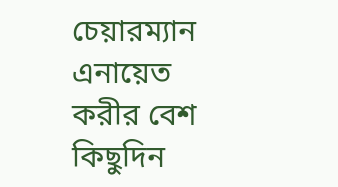চেয়ারম্যান এনায়েত করীর বেশ কিছুদিন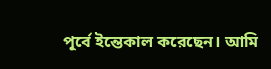পূর্বে ইন্তেকাল করেছেন। আমি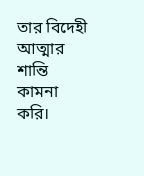তার বিদেহী আত্মার শান্তি কামনা করি।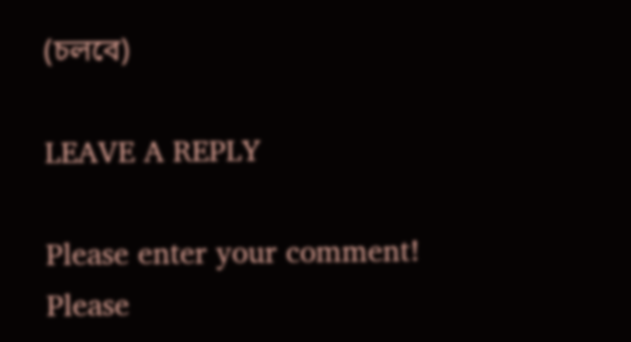(চলবে)

LEAVE A REPLY

Please enter your comment!
Please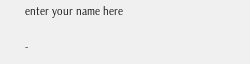enter your name here

-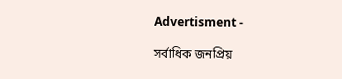Advertisment -

সর্বাধিক জনপ্রিয়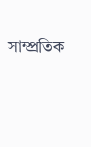সাম্প্রতিক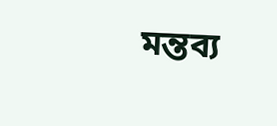মন্তব্য